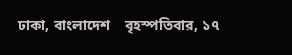ঢাকা, বাংলাদেশ    বৃহস্পতিবার, ১৭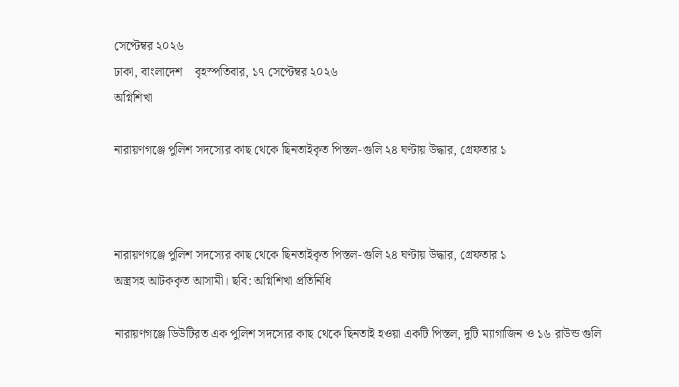সেপ্টেম্বর ২০২৬
ঢাকা, বাংলাদেশ    বৃহস্পতিবার, ১৭ সেপ্টেম্বর ২০২৬
অগ্নিশিখা

নারায়ণগঞ্জে পুলিশ সদস্যের কাছ থেকে ছিনতাইকৃত পিস্তল-গুলি ২৪ ঘণ্টায় উদ্ধার, গ্রেফতার ১



নারায়ণগঞ্জে পুলিশ সদস্যের কাছ থেকে ছিনতাইকৃত পিস্তল-গুলি ২৪ ঘণ্টায় উদ্ধার, গ্রেফতার ১
অস্ত্রসহ আটককৃত আসামী। ছবি: অগ্নিশিখা প্রতিনিধি

নারায়ণগঞ্জে ডিউটিরত এক পুলিশ সদস্যের কাছ থেকে ছিনতাই হওয়া একটি পিস্তল, দুটি ম্যাগাজিন ও ১৬ রাউন্ড গুলি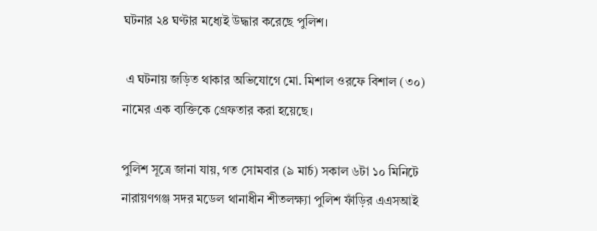ঘটনার ২৪ ঘণ্টার মধ্যেই উদ্ধার করেছে পুলিশ।

 এ ঘটনায় জড়িত থাকার অভিযোগে মো. মিশাল ওরফে বিশাল (৩০) নামের এক ব্যক্তিকে গ্রেফতার করা হয়েছে।

পুলিশ সূত্রে জানা যায়, গত সোমবার (৯ মার্চ) সকাল ৬টা ১০ মিনিটে নারায়ণগঞ্জ সদর মডেল থানাধীন শীতলক্ষ্যা পুলিশ ফাঁড়ির এএসআই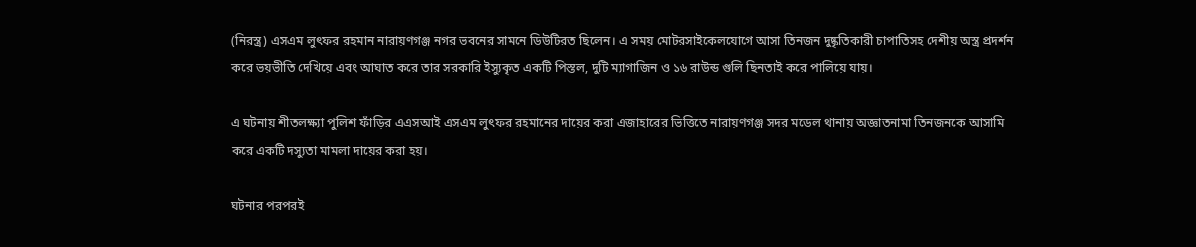(নিরস্ত্র) এসএম লুৎফর রহমান নারায়ণগঞ্জ নগর ভবনের সামনে ডিউটিরত ছিলেন। এ সময় মোটরসাইকেলযোগে আসা তিনজন দুষ্কৃতিকারী চাপাতিসহ দেশীয় অস্ত্র প্রদর্শন করে ভয়ভীতি দেখিয়ে এবং আঘাত করে তার সরকারি ইস্যুকৃত একটি পিস্তল, দুটি ম্যাগাজিন ও ১৬ রাউন্ড গুলি ছিনতাই করে পালিয়ে যায়।

এ ঘটনায় শীতলক্ষ্যা পুলিশ ফাঁড়ির এএসআই এসএম লুৎফর রহমানের দায়ের করা এজাহারের ভিত্তিতে নারায়ণগঞ্জ সদর মডেল থানায় অজ্ঞাতনামা তিনজনকে আসামি করে একটি দস্যুতা মামলা দায়ের করা হয়।

ঘটনার পরপরই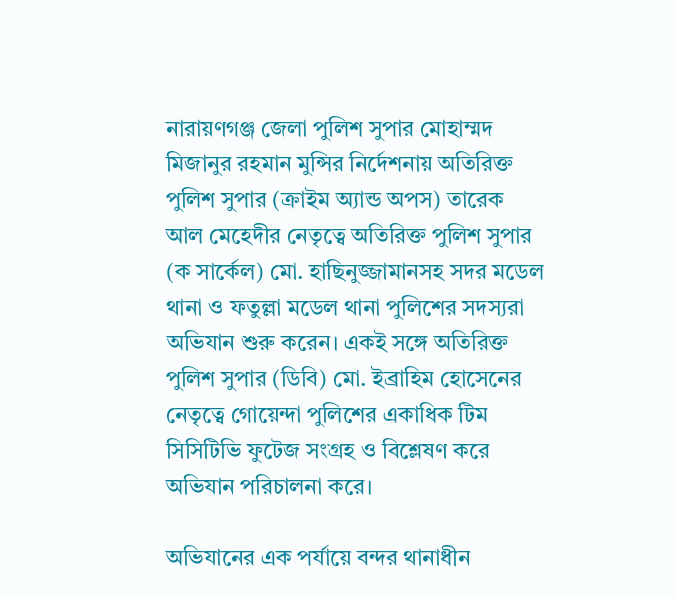নারায়ণগঞ্জ জেলা পুলিশ সুপার মোহাম্মদ মিজানুর রহমান মুন্সির নির্দেশনায় অতিরিক্ত পুলিশ সুপার (ক্রাইম অ্যান্ড অপস) তারেক আল মেহেদীর নেতৃত্বে অতিরিক্ত পুলিশ সুপার (ক সার্কেল) মো. হাছিনুজ্জামানসহ সদর মডেল থানা ও ফতুল্লা মডেল থানা পুলিশের সদস্যরা অভিযান শুরু করেন। একই সঙ্গে অতিরিক্ত পুলিশ সুপার (ডিবি) মো. ইব্রাহিম হোসেনের নেতৃত্বে গোয়েন্দা পুলিশের একাধিক টিম সিসিটিভি ফুটেজ সংগ্রহ ও বিশ্লেষণ করে অভিযান পরিচালনা করে।

অভিযানের এক পর্যায়ে বন্দর থানাধীন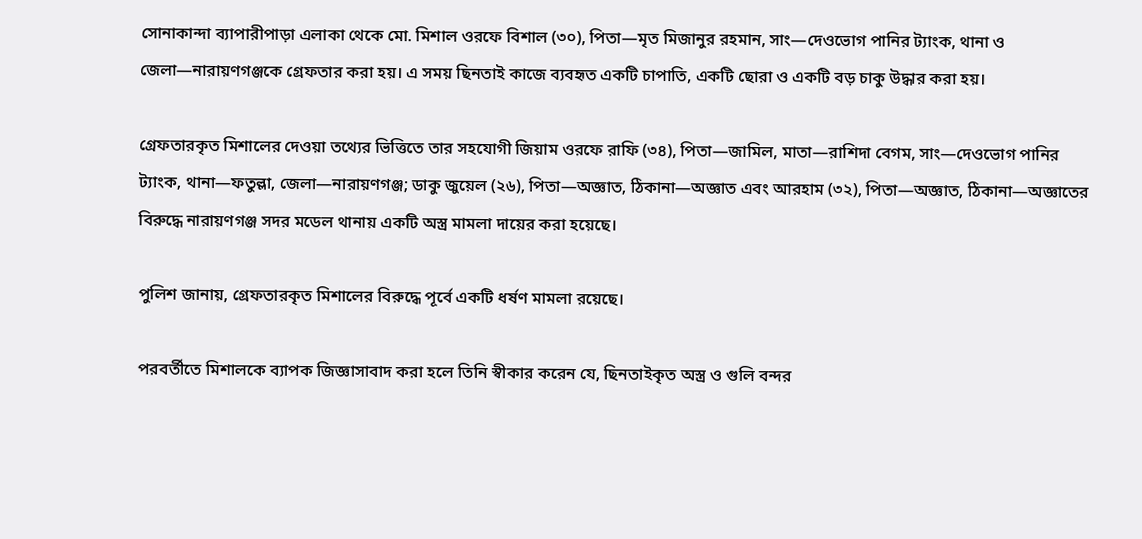সোনাকান্দা ব্যাপারীপাড়া এলাকা থেকে মো. মিশাল ওরফে বিশাল (৩০), পিতা—মৃত মিজানুর রহমান, সাং—দেওভোগ পানির ট্যাংক, থানা ও জেলা—নারায়ণগঞ্জকে গ্রেফতার করা হয়। এ সময় ছিনতাই কাজে ব্যবহৃত একটি চাপাতি, একটি ছোরা ও একটি বড় চাকু উদ্ধার করা হয়।

গ্রেফতারকৃত মিশালের দেওয়া তথ্যের ভিত্তিতে তার সহযোগী জিয়াম ওরফে রাফি (৩৪), পিতা—জামিল, মাতা—রাশিদা বেগম, সাং—দেওভোগ পানির ট্যাংক, থানা—ফতুল্লা, জেলা—নারায়ণগঞ্জ; ডাকু জুয়েল (২৬), পিতা—অজ্ঞাত, ঠিকানা—অজ্ঞাত এবং আরহাম (৩২), পিতা—অজ্ঞাত, ঠিকানা—অজ্ঞাতের বিরুদ্ধে নারায়ণগঞ্জ সদর মডেল থানায় একটি অস্ত্র মামলা দায়ের করা হয়েছে।

পুলিশ জানায়, গ্রেফতারকৃত মিশালের বিরুদ্ধে পূর্বে একটি ধর্ষণ মামলা রয়েছে।

পরবর্তীতে মিশালকে ব্যাপক জিজ্ঞাসাবাদ করা হলে তিনি স্বীকার করেন যে, ছিনতাইকৃত অস্ত্র ও গুলি বন্দর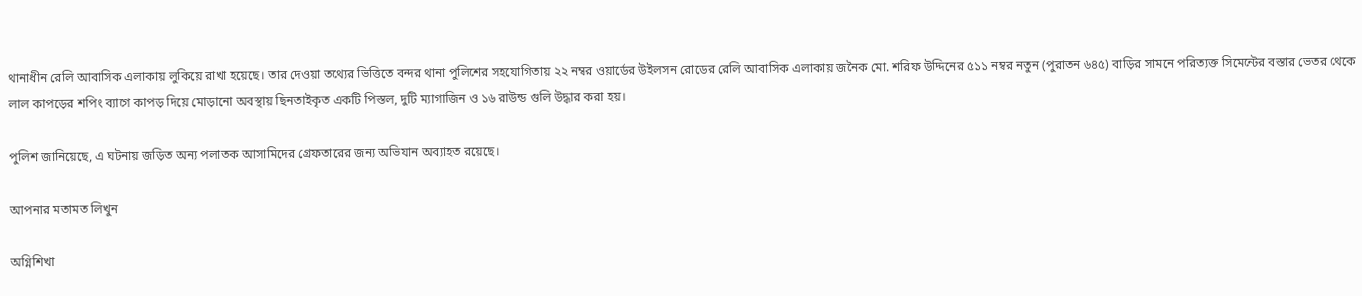থানাধীন রেলি আবাসিক এলাকায় লুকিয়ে রাখা হয়েছে। তার দেওয়া তথ্যের ভিত্তিতে বন্দর থানা পুলিশের সহযোগিতায় ২২ নম্বর ওয়ার্ডের উইলসন রোডের রেলি আবাসিক এলাকায় জনৈক মো. শরিফ উদ্দিনের ৫১১ নম্বর নতুন (পুরাতন ৬৪৫) বাড়ির সামনে পরিত্যক্ত সিমেন্টের বস্তার ভেতর থেকে লাল কাপড়ের শপিং ব্যাগে কাপড় দিয়ে মোড়ানো অবস্থায় ছিনতাইকৃত একটি পিস্তল, দুটি ম্যাগাজিন ও ১৬ রাউন্ড গুলি উদ্ধার করা হয়।

পুলিশ জানিয়েছে, এ ঘটনায় জড়িত অন্য পলাতক আসামিদের গ্রেফতারের জন্য অভিযান অব্যাহত রয়েছে।

আপনার মতামত লিখুন

অগ্নিশিখা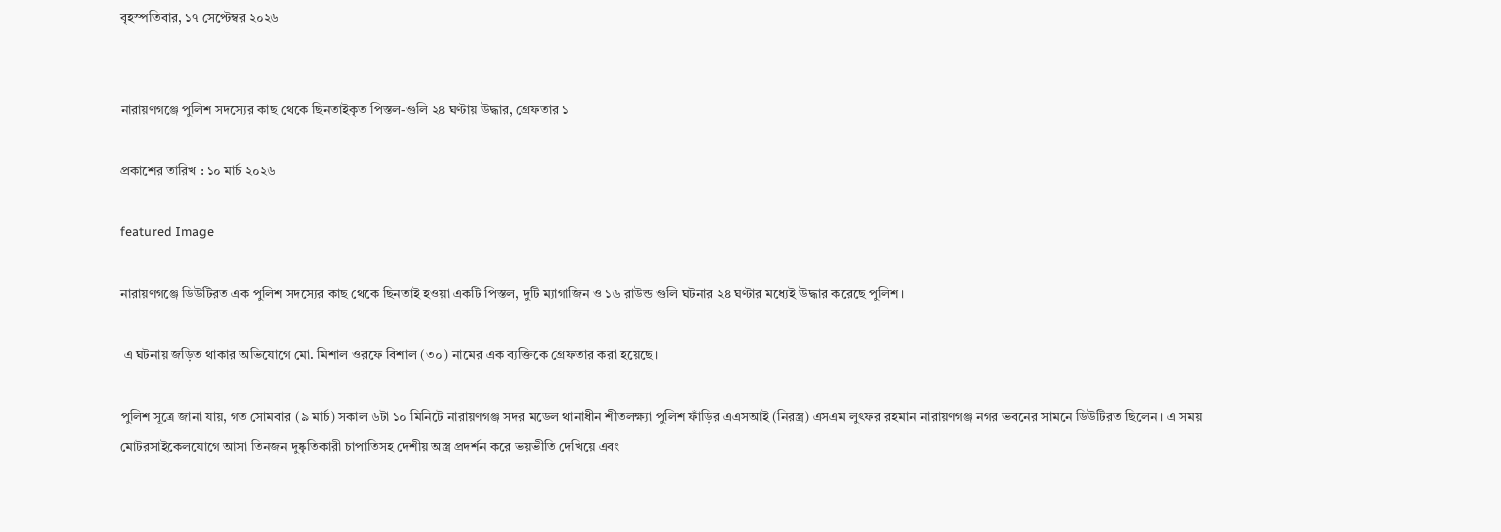বৃহস্পতিবার, ১৭ সেপ্টেম্বর ২০২৬


নারায়ণগঞ্জে পুলিশ সদস্যের কাছ থেকে ছিনতাইকৃত পিস্তল-গুলি ২৪ ঘণ্টায় উদ্ধার, গ্রেফতার ১

প্রকাশের তারিখ : ১০ মার্চ ২০২৬

featured Image

নারায়ণগঞ্জে ডিউটিরত এক পুলিশ সদস্যের কাছ থেকে ছিনতাই হওয়া একটি পিস্তল, দুটি ম্যাগাজিন ও ১৬ রাউন্ড গুলি ঘটনার ২৪ ঘণ্টার মধ্যেই উদ্ধার করেছে পুলিশ।

 এ ঘটনায় জড়িত থাকার অভিযোগে মো. মিশাল ওরফে বিশাল (৩০) নামের এক ব্যক্তিকে গ্রেফতার করা হয়েছে।

পুলিশ সূত্রে জানা যায়, গত সোমবার (৯ মার্চ) সকাল ৬টা ১০ মিনিটে নারায়ণগঞ্জ সদর মডেল থানাধীন শীতলক্ষ্যা পুলিশ ফাঁড়ির এএসআই (নিরস্ত্র) এসএম লুৎফর রহমান নারায়ণগঞ্জ নগর ভবনের সামনে ডিউটিরত ছিলেন। এ সময় মোটরসাইকেলযোগে আসা তিনজন দুষ্কৃতিকারী চাপাতিসহ দেশীয় অস্ত্র প্রদর্শন করে ভয়ভীতি দেখিয়ে এবং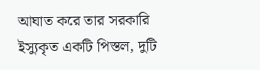আঘাত করে তার সরকারি ইস্যুকৃত একটি পিস্তল, দুটি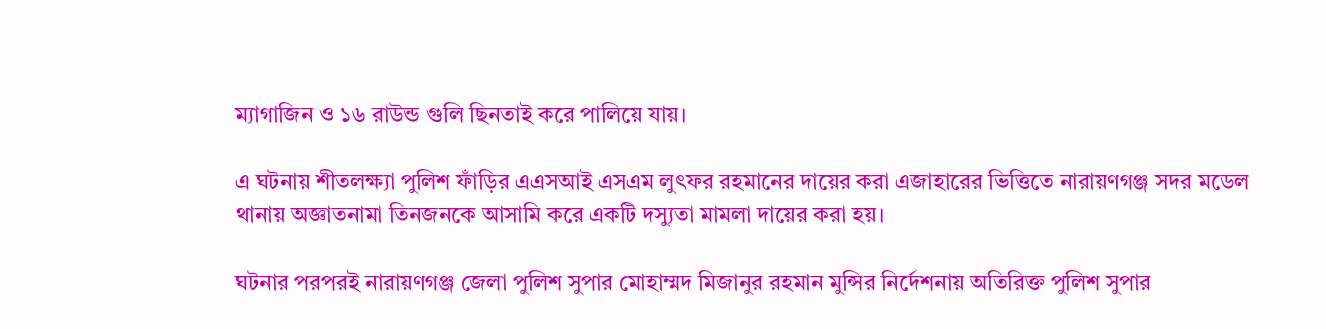ম্যাগাজিন ও ১৬ রাউন্ড গুলি ছিনতাই করে পালিয়ে যায়।

এ ঘটনায় শীতলক্ষ্যা পুলিশ ফাঁড়ির এএসআই এসএম লুৎফর রহমানের দায়ের করা এজাহারের ভিত্তিতে নারায়ণগঞ্জ সদর মডেল থানায় অজ্ঞাতনামা তিনজনকে আসামি করে একটি দস্যুতা মামলা দায়ের করা হয়।

ঘটনার পরপরই নারায়ণগঞ্জ জেলা পুলিশ সুপার মোহাম্মদ মিজানুর রহমান মুন্সির নির্দেশনায় অতিরিক্ত পুলিশ সুপার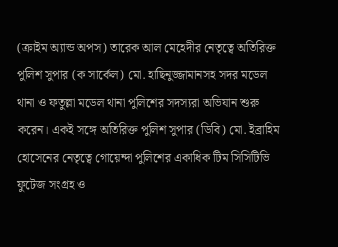(ক্রাইম অ্যান্ড অপস) তারেক আল মেহেদীর নেতৃত্বে অতিরিক্ত পুলিশ সুপার (ক সার্কেল) মো. হাছিনুজ্জামানসহ সদর মডেল থানা ও ফতুল্লা মডেল থানা পুলিশের সদস্যরা অভিযান শুরু করেন। একই সঙ্গে অতিরিক্ত পুলিশ সুপার (ডিবি) মো. ইব্রাহিম হোসেনের নেতৃত্বে গোয়েন্দা পুলিশের একাধিক টিম সিসিটিভি ফুটেজ সংগ্রহ ও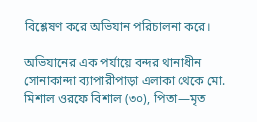বিশ্লেষণ করে অভিযান পরিচালনা করে।

অভিযানের এক পর্যায়ে বন্দর থানাধীন সোনাকান্দা ব্যাপারীপাড়া এলাকা থেকে মো. মিশাল ওরফে বিশাল (৩০), পিতা—মৃত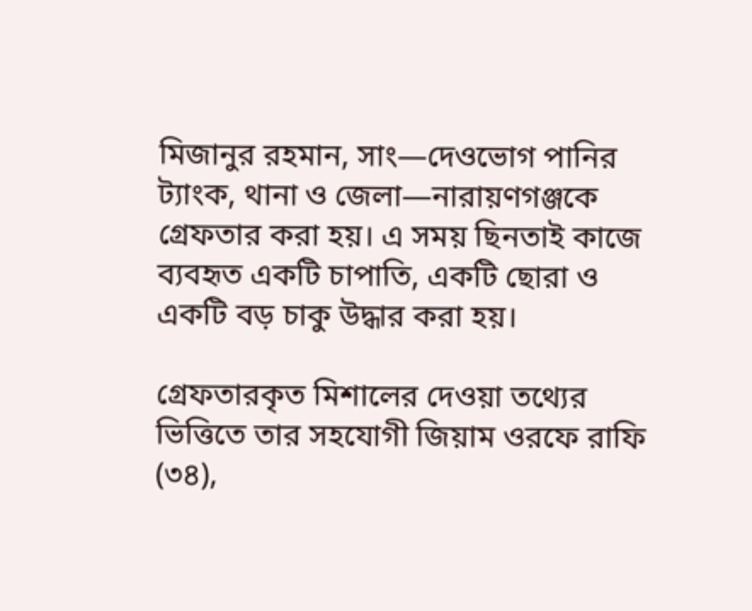মিজানুর রহমান, সাং—দেওভোগ পানির ট্যাংক, থানা ও জেলা—নারায়ণগঞ্জকে গ্রেফতার করা হয়। এ সময় ছিনতাই কাজে ব্যবহৃত একটি চাপাতি, একটি ছোরা ও একটি বড় চাকু উদ্ধার করা হয়।

গ্রেফতারকৃত মিশালের দেওয়া তথ্যের ভিত্তিতে তার সহযোগী জিয়াম ওরফে রাফি (৩৪),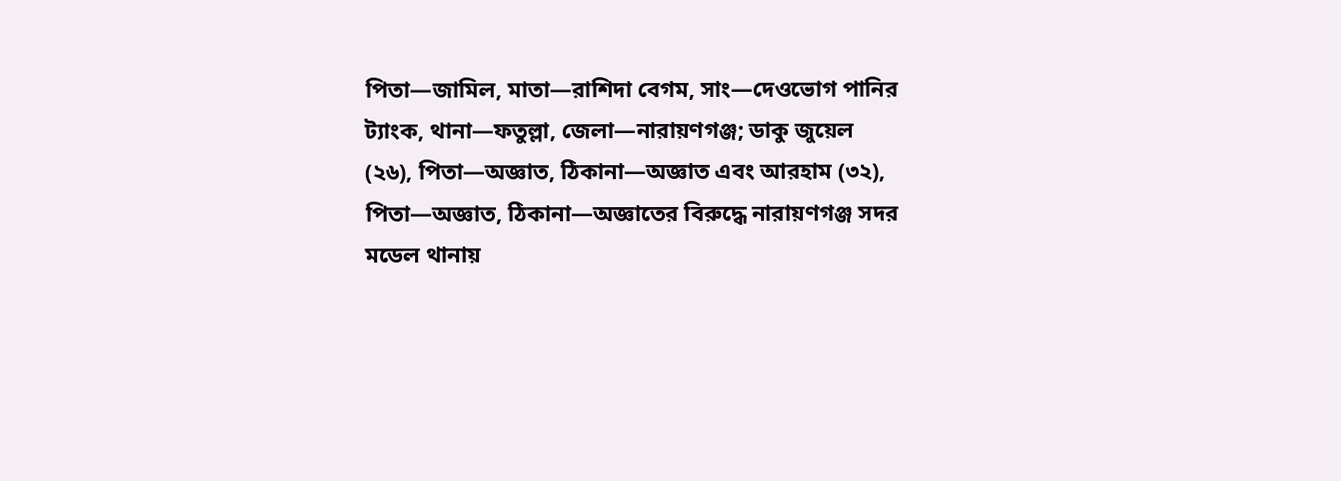পিতা—জামিল, মাতা—রাশিদা বেগম, সাং—দেওভোগ পানির ট্যাংক, থানা—ফতুল্লা, জেলা—নারায়ণগঞ্জ; ডাকু জুয়েল (২৬), পিতা—অজ্ঞাত, ঠিকানা—অজ্ঞাত এবং আরহাম (৩২), পিতা—অজ্ঞাত, ঠিকানা—অজ্ঞাতের বিরুদ্ধে নারায়ণগঞ্জ সদর মডেল থানায়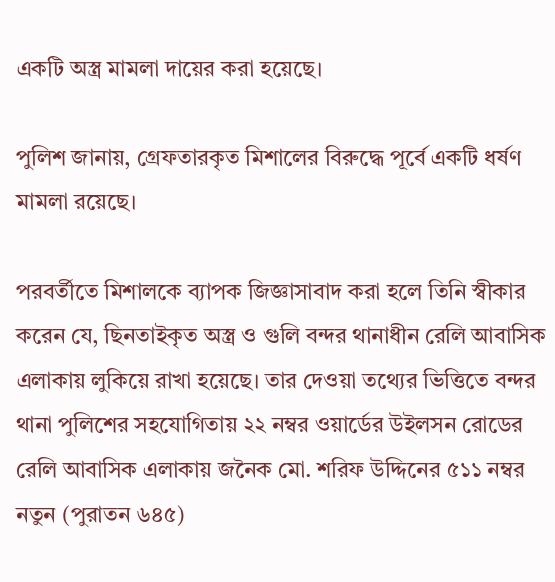একটি অস্ত্র মামলা দায়ের করা হয়েছে।

পুলিশ জানায়, গ্রেফতারকৃত মিশালের বিরুদ্ধে পূর্বে একটি ধর্ষণ মামলা রয়েছে।

পরবর্তীতে মিশালকে ব্যাপক জিজ্ঞাসাবাদ করা হলে তিনি স্বীকার করেন যে, ছিনতাইকৃত অস্ত্র ও গুলি বন্দর থানাধীন রেলি আবাসিক এলাকায় লুকিয়ে রাখা হয়েছে। তার দেওয়া তথ্যের ভিত্তিতে বন্দর থানা পুলিশের সহযোগিতায় ২২ নম্বর ওয়ার্ডের উইলসন রোডের রেলি আবাসিক এলাকায় জনৈক মো. শরিফ উদ্দিনের ৫১১ নম্বর নতুন (পুরাতন ৬৪৫)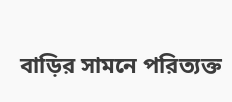বাড়ির সামনে পরিত্যক্ত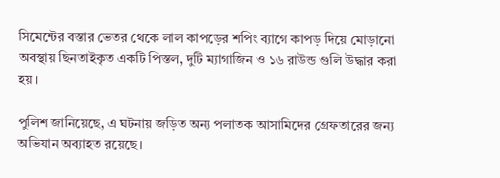সিমেন্টের বস্তার ভেতর থেকে লাল কাপড়ের শপিং ব্যাগে কাপড় দিয়ে মোড়ানো অবস্থায় ছিনতাইকৃত একটি পিস্তল, দুটি ম্যাগাজিন ও ১৬ রাউন্ড গুলি উদ্ধার করা হয়।

পুলিশ জানিয়েছে, এ ঘটনায় জড়িত অন্য পলাতক আসামিদের গ্রেফতারের জন্য অভিযান অব্যাহত রয়েছে।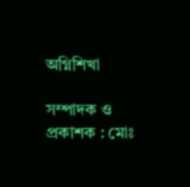অগ্নিশিখা

সম্পাদক ও প্রকাশক : মোঃ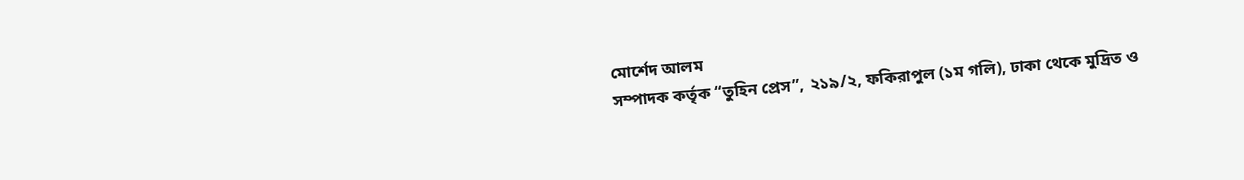মোর্শেদ আলম
সম্পাদক কর্তৃক “তুহিন প্রেস”, ২১৯/২, ফকিরাপুল (১ম গলি), ঢাকা থেকে মুদ্রিত ও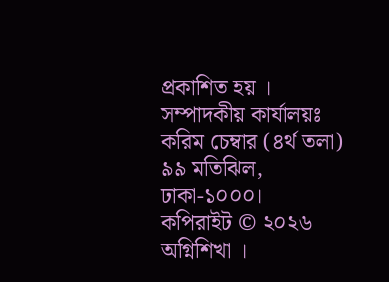প্রকাশিত হয় । সম্পাদকীয় কার্যালয়ঃ করিম চেম্বার (৪র্থ তলা) ৯৯ মতিঝিল, ঢাকা-১০০০।
কপিরাইট © ২০২৬ অগ্নিশিখা ।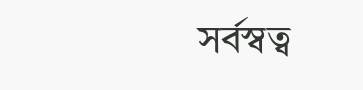সর্বস্বত্ব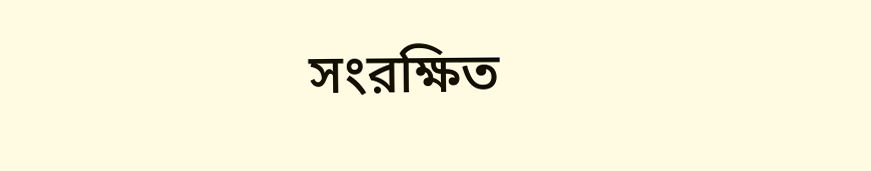সংরক্ষিত